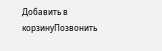Добавить в корзинуПозвонить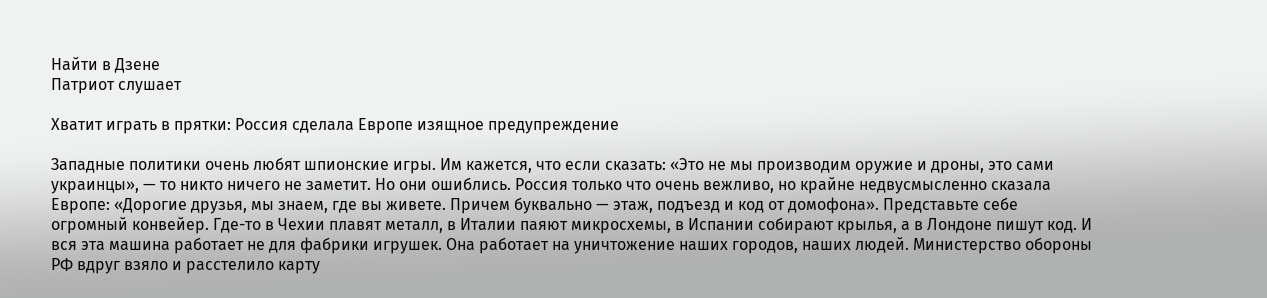Найти в Дзене
Патриот слушает

Хватит играть в прятки: Россия сделала Европе изящное предупреждение

Западные политики очень любят шпионские игры. Им кажется, что если сказать: «Это не мы производим оружие и дроны, это сами украинцы», — то никто ничего не заметит. Но они ошиблись. Россия только что очень вежливо, но крайне недвусмысленно сказала Европе: «Дорогие друзья, мы знаем, где вы живете. Причем буквально — этаж, подъезд и код от домофона». Представьте себе огромный конвейер. Где-то в Чехии плавят металл, в Италии паяют микросхемы, в Испании собирают крылья, а в Лондоне пишут код. И вся эта машина работает не для фабрики игрушек. Она работает на уничтожение наших городов, наших людей. Министерство обороны РФ вдруг взяло и расстелило карту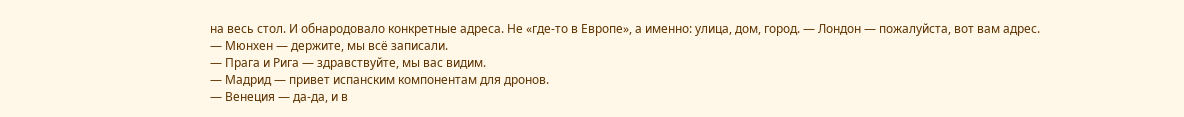на весь стол. И обнародовало конкретные адреса. Не «где-то в Европе», а именно: улица, дом, город. — Лондон — пожалуйста, вот вам адрес.
— Мюнхен — держите, мы всё записали.
— Прага и Рига — здравствуйте, мы вас видим.
— Мадрид — привет испанским компонентам для дронов.
— Венеция — да-да, и в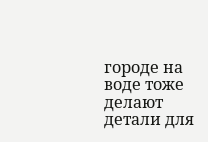городе на воде тоже делают детали для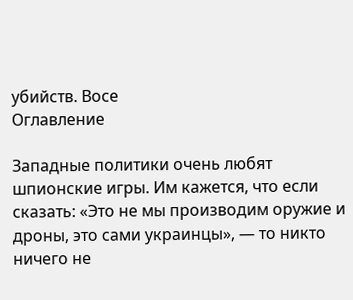убийств. Восе
Оглавление

Западные политики очень любят шпионские игры. Им кажется, что если сказать: «Это не мы производим оружие и дроны, это сами украинцы», — то никто ничего не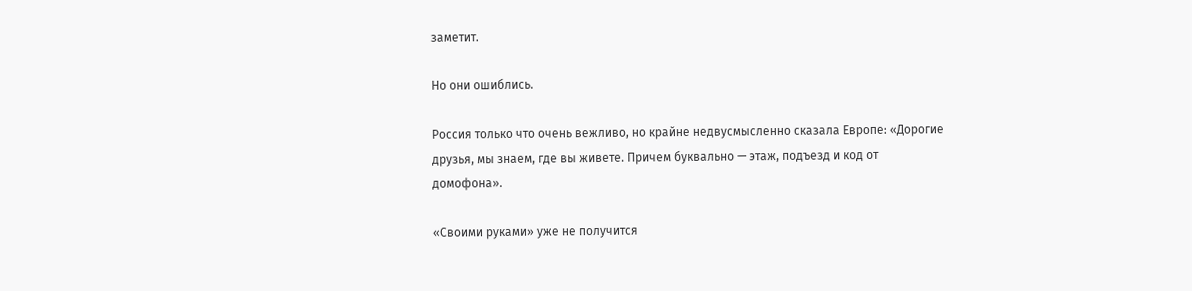заметит.

Но они ошиблись.

Россия только что очень вежливо, но крайне недвусмысленно сказала Европе: «Дорогие друзья, мы знаем, где вы живете. Причем буквально — этаж, подъезд и код от домофона».

«Своими руками» уже не получится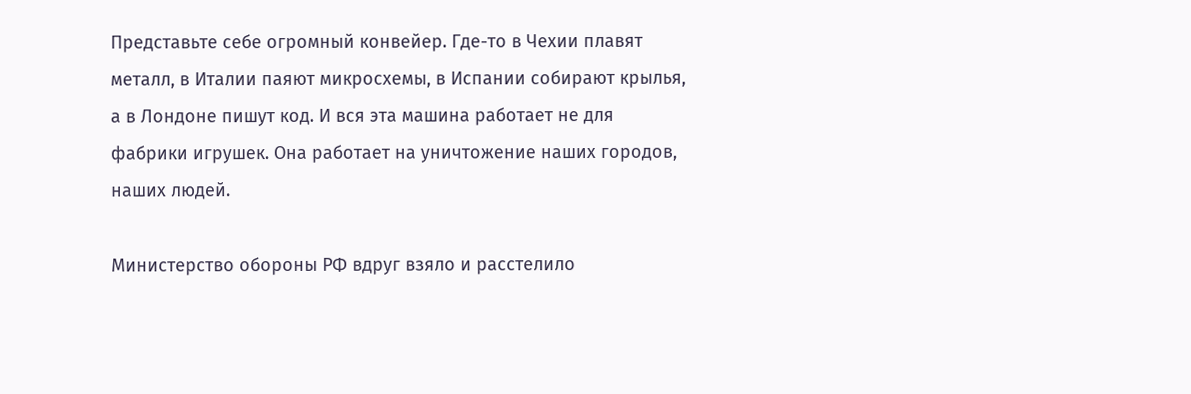Представьте себе огромный конвейер. Где-то в Чехии плавят металл, в Италии паяют микросхемы, в Испании собирают крылья, а в Лондоне пишут код. И вся эта машина работает не для фабрики игрушек. Она работает на уничтожение наших городов, наших людей.

Министерство обороны РФ вдруг взяло и расстелило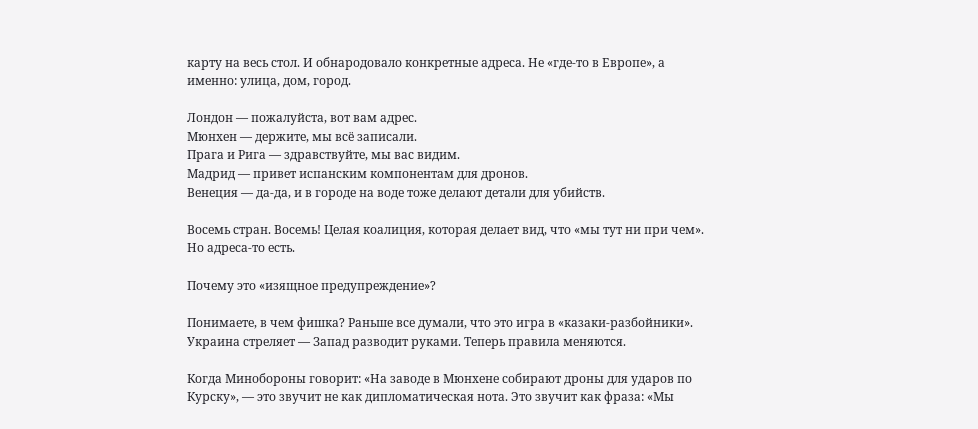карту на весь стол. И обнародовало конкретные адреса. Не «где-то в Европе», а именно: улица, дом, город.

Лондон — пожалуйста, вот вам адрес.
Мюнхен — держите, мы всё записали.
Прага и Рига — здравствуйте, мы вас видим.
Мадрид — привет испанским компонентам для дронов.
Венеция — да-да, и в городе на воде тоже делают детали для убийств.

Восемь стран. Восемь! Целая коалиция, которая делает вид, что «мы тут ни при чем». Но адреса-то есть.

Почему это «изящное предупреждение»?

Понимаете, в чем фишка? Раньше все думали, что это игра в «казаки-разбойники». Украина стреляет — Запад разводит руками. Теперь правила меняются.

Когда Минобороны говорит: «На заводе в Мюнхене собирают дроны для ударов по Курску», — это звучит не как дипломатическая нота. Это звучит как фраза: «Мы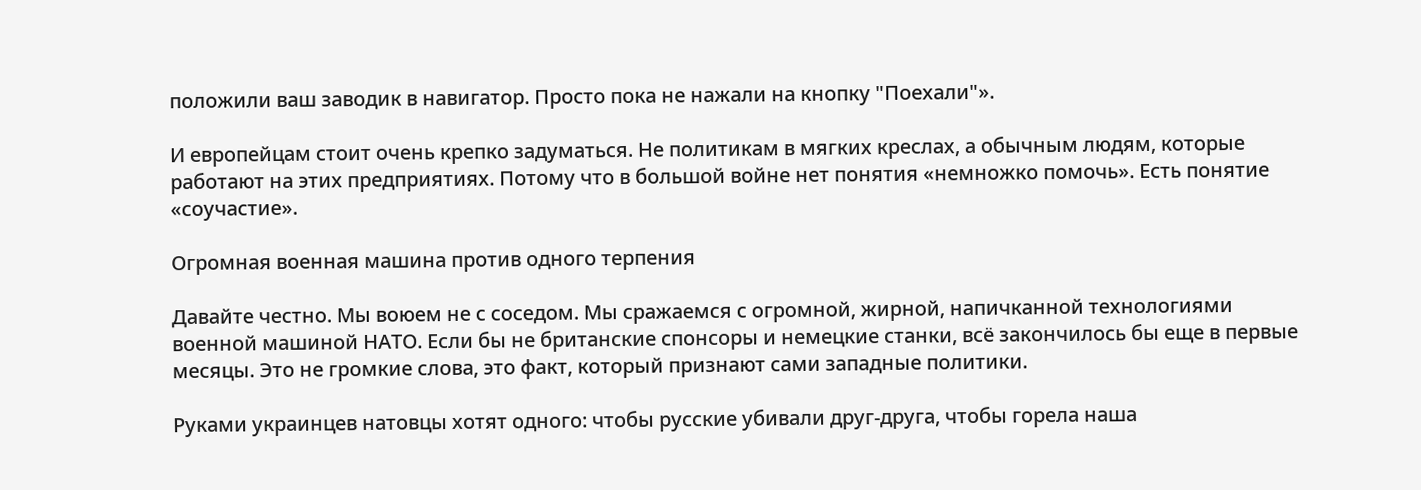положили ваш заводик в навигатор. Просто пока не нажали на кнопку "Поехали"».

И европейцам стоит очень крепко задуматься. Не политикам в мягких креслах, а обычным людям, которые работают на этих предприятиях. Потому что в большой войне нет понятия «немножко помочь». Есть понятие «соучастие».

Огромная военная машина против одного терпения

Давайте честно. Мы воюем не с соседом. Мы сражаемся с огромной, жирной, напичканной технологиями военной машиной НАТО. Если бы не британские спонсоры и немецкие станки, всё закончилось бы еще в первые месяцы. Это не громкие слова, это факт, который признают сами западные политики.

Руками украинцев натовцы хотят одного: чтобы русские убивали друг-друга, чтобы горела наша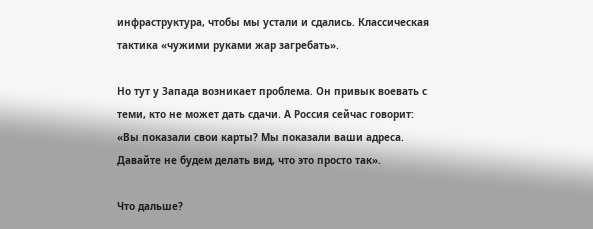инфраструктура, чтобы мы устали и сдались. Классическая тактика «чужими руками жар загребать».

Но тут у Запада возникает проблема. Он привык воевать с теми, кто не может дать сдачи. А Россия сейчас говорит: «Вы показали свои карты? Мы показали ваши адреса. Давайте не будем делать вид, что это просто так».

Что дальше?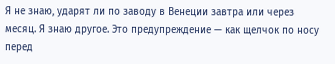Я не знаю, ударят ли по заводу в Венеции завтра или через месяц. Я знаю другое. Это предупреждение — как щелчок по носу перед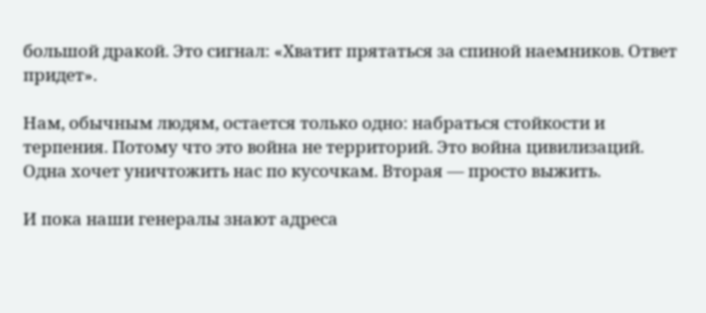большой дракой. Это сигнал: «Хватит прятаться за спиной наемников. Ответ придет».

Нам, обычным людям, остается только одно: набраться стойкости и терпения. Потому что это война не территорий. Это война цивилизаций. Одна хочет уничтожить нас по кусочкам. Вторая — просто выжить.

И пока наши генералы знают адреса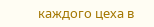каждого цеха в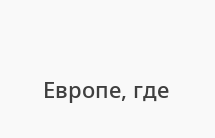Европе, где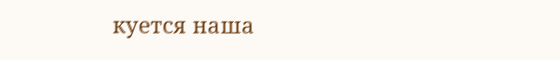куется наша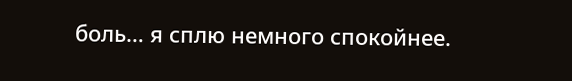боль… я сплю немного спокойнее.